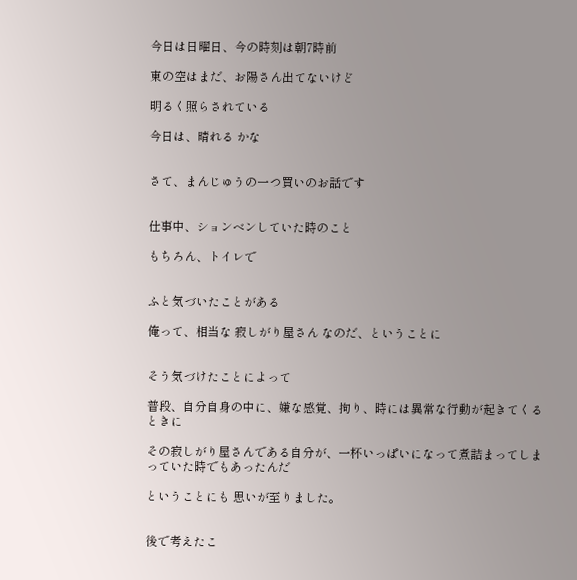今日は日曜日、今の時刻は朝7時前

東の空はまだ、お陽さん出てないけど

明るく照らされている

今日は、晴れる かな


さて、まんじゅうの一つ買いのお話です


仕事中、ションベンしていた時のこと

もちろん、トイレで


ふと気づいたことがある

俺って、相当な 寂しがり屋さん なのだ、ということに


そう気づけたことによって

普段、自分自身の中に、嫌な感覚、拘り、時には異常な行動が起きてくるときに

その寂しがり屋さんである自分が、一杯いっぱいになって煮詰まってしまっていた時でもあったんだ

ということにも 思いが至りました。


後で考えたこ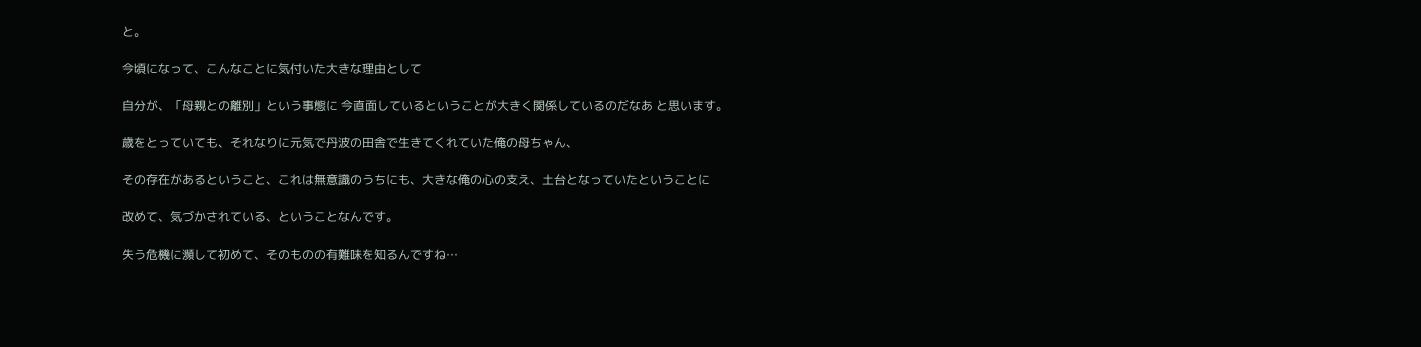と。

今頃になって、こんなことに気付いた大きな理由として

自分が、「母親との離別」という事態に 今直面しているということが大きく関係しているのだなあ と思います。

歳をとっていても、それなりに元気で丹波の田舎で生きてくれていた俺の母ちゃん、

その存在があるということ、これは無意識のうちにも、大きな俺の心の支え、土台となっていたということに

改めて、気づかされている、ということなんです。

失う危機に瀕して初めて、そのものの有難味を知るんですね…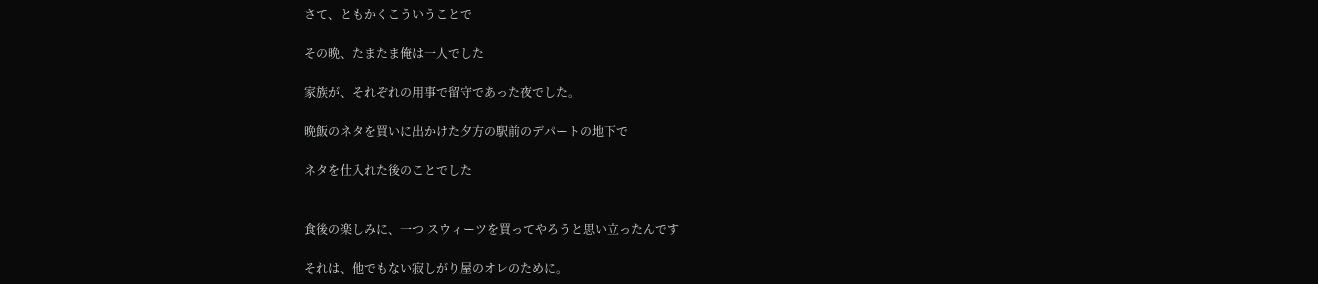さて、ともかくこういうことで

その晩、たまたま俺は一人でした

家族が、それぞれの用事で留守であった夜でした。

晩飯のネタを買いに出かけた夕方の駅前のデパートの地下で

ネタを仕入れた後のことでした


食後の楽しみに、一つ スウィーツを買ってやろうと思い立ったんです

それは、他でもない寂しがり屋のオレのために。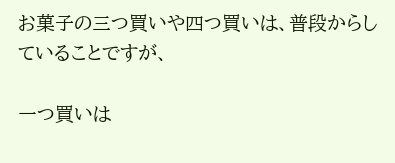お菓子の三つ買いや四つ買いは、普段からしていることですが、

一つ買いは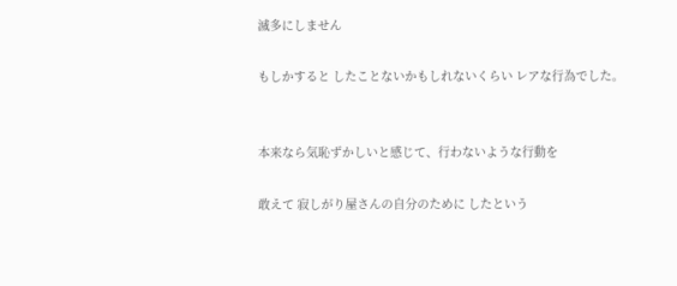滅多にしません

もしかすると したことないかもしれないくらい レアな行為でした。


本来なら気恥ずかしいと感じて、行わないような行動を

敢えて 寂しがり屋さんの自分のために したという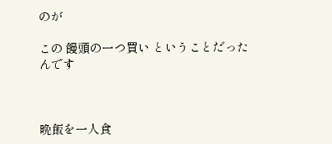のが

この 饅頭の一つ買い ということだったんです



晩飯を一人食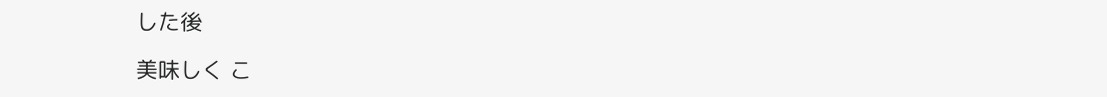した後

美味しく こ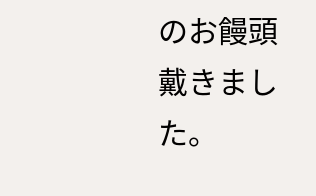のお饅頭 戴きました。